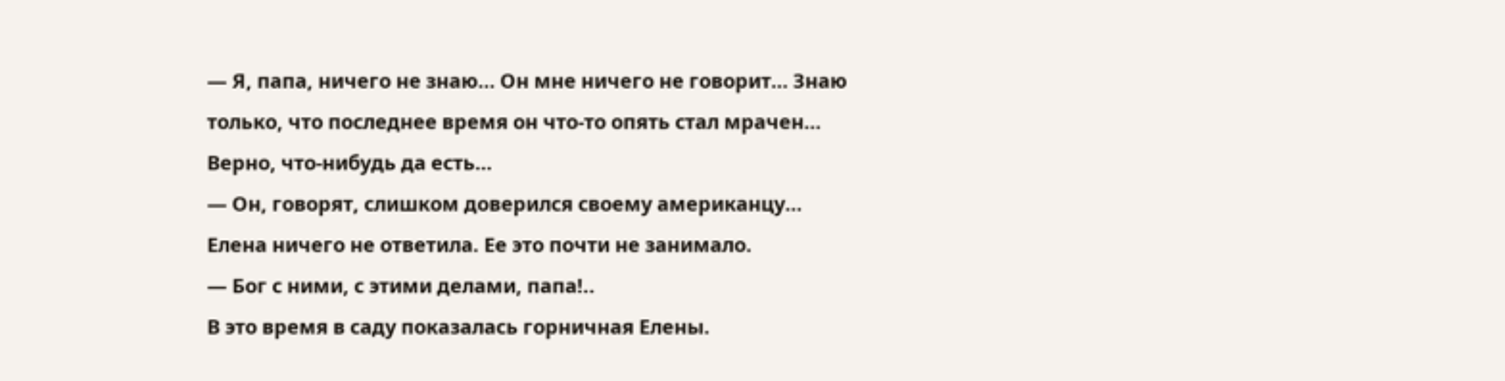— Я, папа, ничего не знаю… Он мне ничего не говорит… Знаю только, что последнее время он что-то опять стал мрачен… Верно, что-нибудь да есть…
— Он, говорят, слишком доверился своему американцу…
Елена ничего не ответила. Ее это почти не занимало.
— Бог с ними, с этими делами, папа!..
В это время в саду показалась горничная Елены.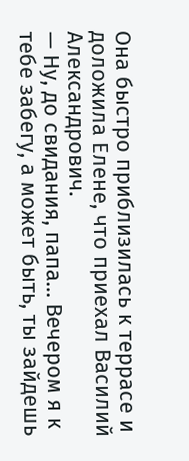Она быстро приблизилась к террасе и доложила Елене, что приехал Василий Александрович.
— Ну, до свидания, папа… Вечером я к тебе забегу, а может быть, ты зайдешь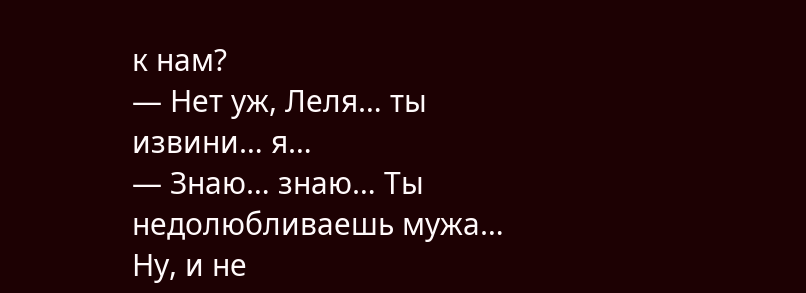к нам?
— Нет уж, Леля… ты извини… я…
— Знаю… знаю… Ты недолюбливаешь мужа… Ну, и не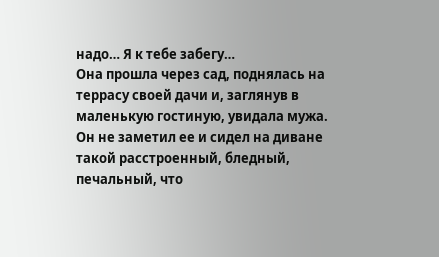надо… Я к тебе забегу…
Она прошла через сад, поднялась на террасу своей дачи и, заглянув в маленькую гостиную, увидала мужа. Он не заметил ее и сидел на диване такой расстроенный, бледный, печальный, что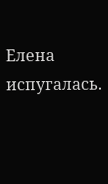Елена испугалась.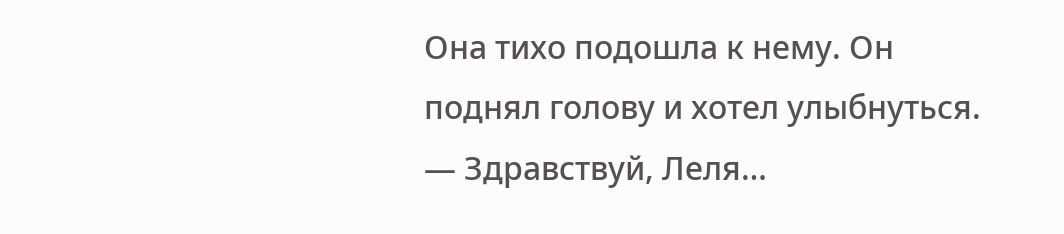Она тихо подошла к нему. Он поднял голову и хотел улыбнуться.
— Здравствуй, Леля…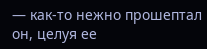— как-то нежно прошептал он, целуя ее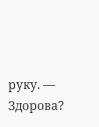руку. — Здорова?